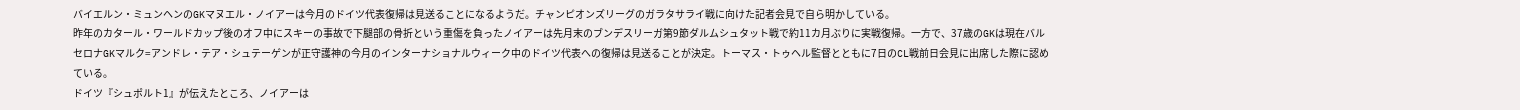バイエルン・ミュンヘンのGKマヌエル・ノイアーは今月のドイツ代表復帰は見送ることになるようだ。チャンピオンズリーグのガラタサライ戦に向けた記者会見で自ら明かしている。
昨年のカタール・ワールドカップ後のオフ中にスキーの事故で下腿部の骨折という重傷を負ったノイアーは先月末のブンデスリーガ第9節ダルムシュタット戦で約11カ月ぶりに実戦復帰。一方で、37歳のGKは現在バルセロナGKマルク=アンドレ・テア・シュテーゲンが正守護神の今月のインターナショナルウィーク中のドイツ代表への復帰は見送ることが決定。トーマス・トゥヘル監督とともに7日のCL戦前日会見に出席した際に認めている。
ドイツ『シュポルト1』が伝えたところ、ノイアーは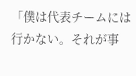「僕は代表チームには行かない。それが事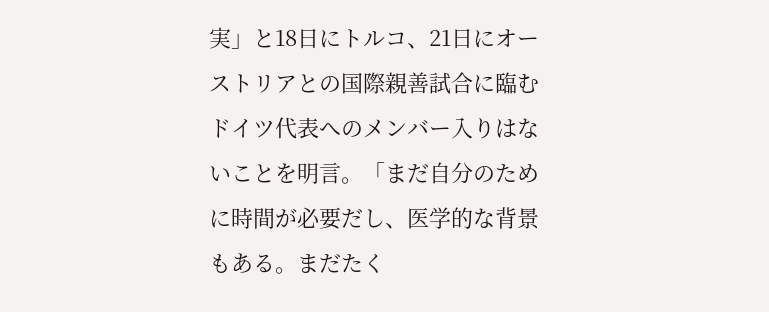実」と18日にトルコ、21日にオーストリアとの国際親善試合に臨むドイツ代表へのメンバー入りはないことを明言。「まだ自分のために時間が必要だし、医学的な背景もある。まだたく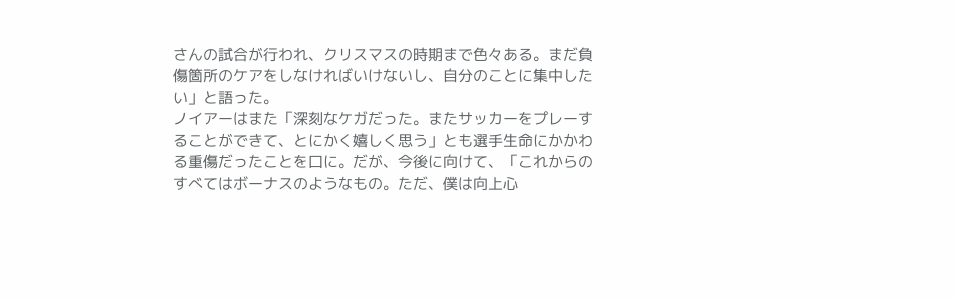さんの試合が行われ、クリスマスの時期まで色々ある。まだ負傷箇所のケアをしなければいけないし、自分のことに集中したい」と語った。
ノイアーはまた「深刻なケガだった。またサッカーをプレーすることができて、とにかく嬉しく思う」とも選手生命にかかわる重傷だったことを口に。だが、今後に向けて、「これからのすべてはボーナスのようなもの。ただ、僕は向上心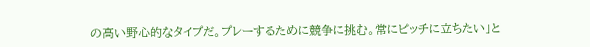の高い野心的なタイプだ。プレーするために競争に挑む。常にピッチに立ちたい」と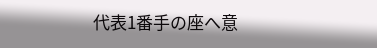代表1番手の座へ意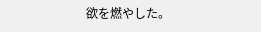欲を燃やした。